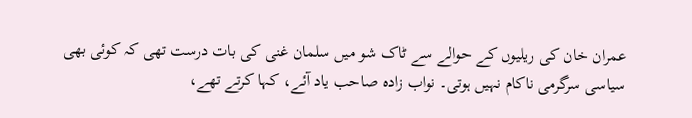عمران خان کی ریلیوں کے حوالے سے ٹاک شو میں سلمان غنی کی بات درست تھی کہ کوئی بھی سیاسی سرگرمی ناکام نہیں ہوتی۔ نواب زادہ صاحب یاد آئے، کہا کرتے تھے،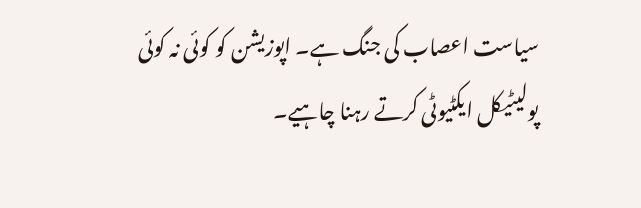سیاست اعصاب کی جنگ ہے۔ اپوزیشن کو کوئی نہ کوئی پولیٹیکل ایکٹیوٹی کرتے رہنا چاہیے۔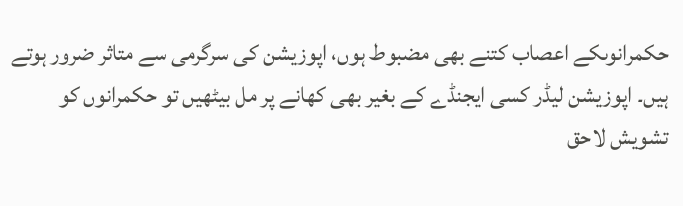حکمرانوںکے اعصاب کتنے بھی مضبوط ہوں، اپوزیشن کی سرگرمی سے متاثر ضرور ہوتے ہیں۔ اپوزیشن لیڈر کسی ایجنڈے کے بغیر بھی کھانے پر مل بیٹھیں تو حکمرانوں کو تشویش لاحق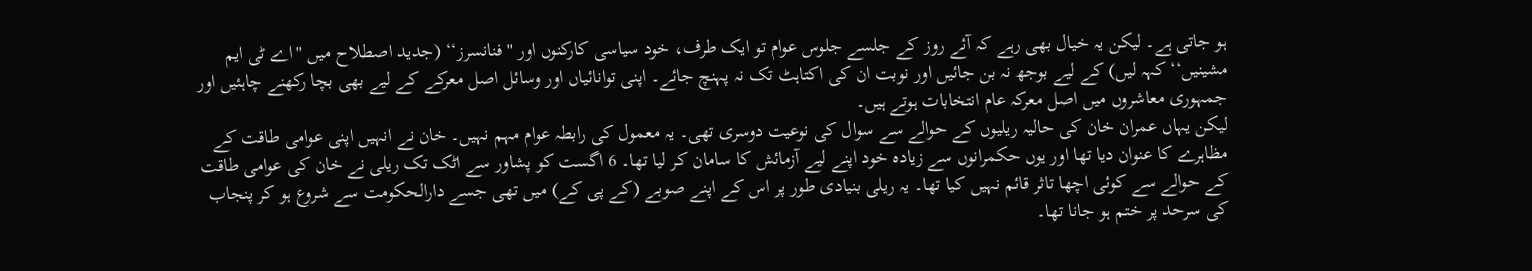ہو جاتی ہے۔ لیکن یہ خیال بھی رہے کہ آئے روز کے جلسے جلوس عوام تو ایک طرف، خود سیاسی کارکنوں اور ''فنانسرز‘‘ (جدید اصطلاح میں ''اے ٹی ایم مشینیں‘‘ کہہ لیں) کے لیے بوجھ نہ بن جائیں اور نوبت ان کی اکتاہٹ تک نہ پہنچ جائے۔ اپنی توانائیاں اور وسائل اصل معرکے کے لیے بھی بچا رکھنے چاہئیں اور جمہوری معاشروں میں اصل معرکہ عام انتخابات ہوتے ہیں۔
لیکن یہاں عمران خان کی حالیہ ریلیوں کے حوالے سے سوال کی نوعیت دوسری تھی۔ یہ معمول کی رابطہ عوام مہم نہیں۔ خان نے انہیں اپنی عوامی طاقت کے مظاہرے کا عنوان دیا تھا اور یوں حکمرانوں سے زیادہ خود اپنے لیے آزمائش کا سامان کر لیا تھا۔ 6 اگست کو پشاور سے اٹک تک ریلی نے خان کی عوامی طاقت کے حوالے سے کوئی اچھا تاثر قائم نہیں کیا تھا۔ یہ ریلی بنیادی طور پر اس کے اپنے صوبے (کے پی کے) میں تھی جسے دارالحکومت سے شروع ہو کر پنجاب کی سرحد پر ختم ہو جانا تھا۔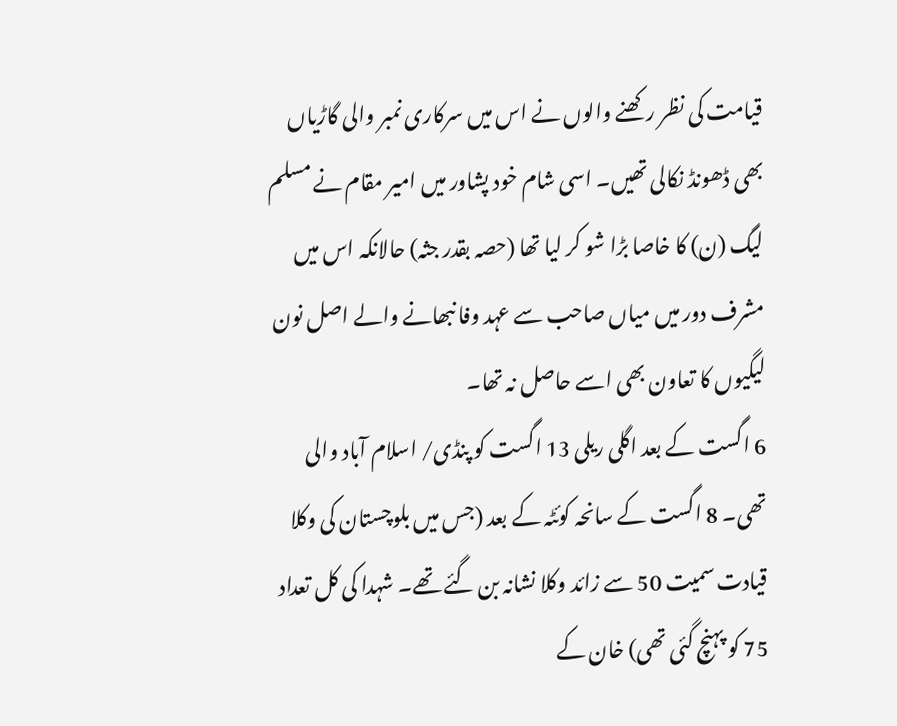قیامت کی نظر رکھنے والوں نے اس میں سرکاری نمبر والی گاڑیاں بھی ڈھونڈ نکالی تھیں۔ اسی شام خود پشاور میں امیر مقام نے مسلم لیگ (ن) کا خاصا بڑا شو کر لیا تھا (حصہ بقدر جثہ) حالانکہ اس میں مشرف دور میں میاں صاحب سے عہد وفا نبھانے والے اصل نون لیگیوں کا تعاون بھی اسے حاصل نہ تھا۔
6 اگست کے بعد اگلی ریلی 13 اگست کو پنڈی/ اسلام آباد والی تھی۔ 8 اگست کے سانحہ کوئٹہ کے بعد (جس میں بلوچستان کی وکلا قیادت سمیت 50 سے زائد وکلا نشانہ بن گئے تھے۔ شہدا کی کل تعداد 75 کو پہنچ گئی تھی) خان کے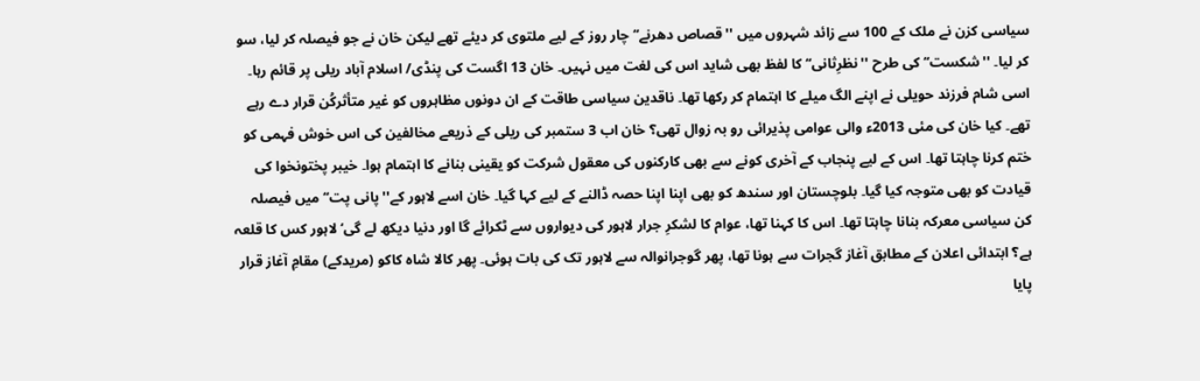سیاسی کزن نے ملک کے 100 سے زائد شہروں میں ''قصاص دھرنے‘‘ چار روز کے لیے ملتوی کر دیئے تھے لیکن خان نے جو فیصلہ کر لیا، سو کر لیا۔ ''شکست‘‘ کی طرح ''نظرِثانی‘‘ کا لفظ بھی شاید اس کی لغت میں نہیں۔ خان 13 اگست کی پنڈی/ اسلام آباد ریلی پر قائم رہا۔ اسی شام فرزند حویلی نے اپنے الگ میلے کا اہتمام کر رکھا تھا۔ ناقدین سیاسی طاقت کے ان دونوں مظاہروں کو غیر متأثرکُن قرار دے رہے تھے۔ کیا خان کی مئی 2013ء والی عوامی پذیرائی رو بہ زوال تھی؟ خان اب 3 ستمبر کی ریلی کے ذریعے مخالفین کی اس خوش فہمی کو ختم کرنا چاہتا تھا۔ اس کے لیے پنجاب کے آخری کونے سے بھی کارکنوں کی معقول شرکت کو یقینی بنانے کا اہتمام ہوا۔ خیبر پختونخوا کی قیادت کو بھی متوجہ کیا گیا۔ بلوچستان اور سندھ کو بھی اپنا اپنا حصہ ڈالنے کے لیے کہا گیا۔ خان اسے لاہور کے''پانی پت‘‘ میں فیصلہ کن سیاسی معرکہ بنانا چاہتا تھا۔ اس کا کہنا تھا، عوام کا لشکرِ جرار لاہور کی دیواروں سے ٹکرائے گا اور دنیا دیکھ لے گی‘ لاہور کس کا قلعہ ہے؟ ابتدائی اعلان کے مطابق آغاز گجرات سے ہونا تھا، پھر گوجرانوالہ سے لاہور تک کی بات ہوئی۔ پھر کالا شاہ کاکو (مریدکے) مقامِ آغاز قرار پایا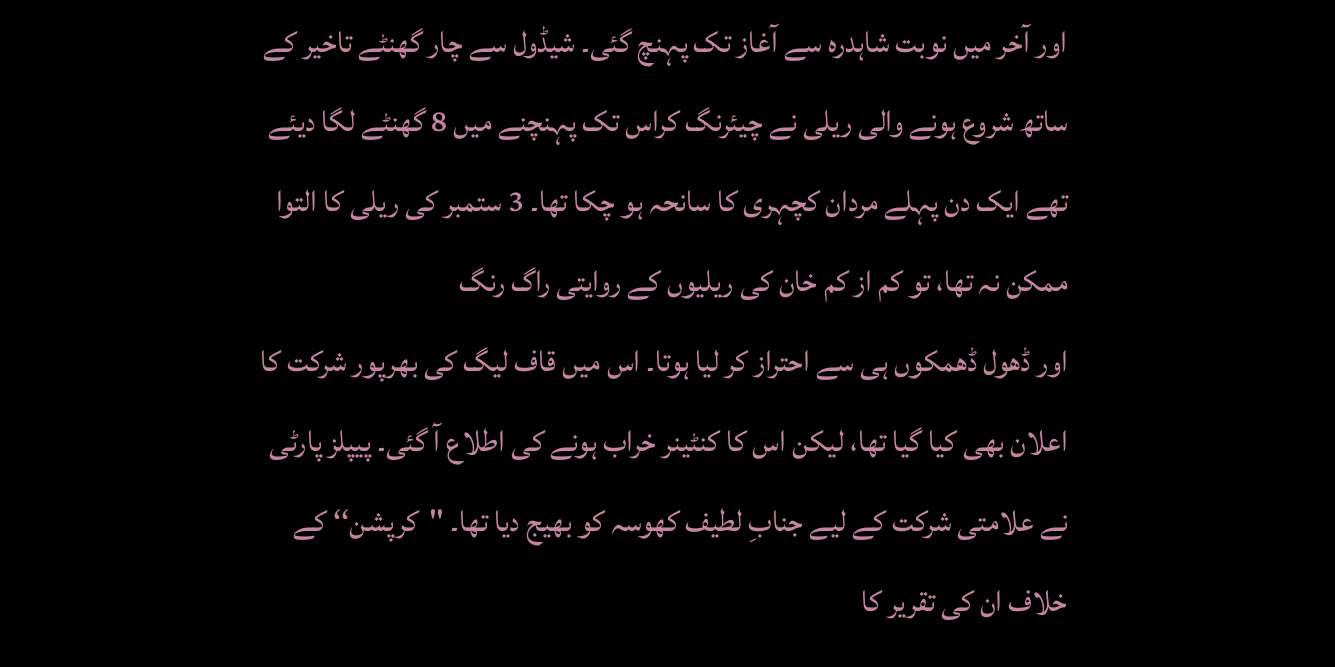اور آخر میں نوبت شاہدرہ سے آغاز تک پہنچ گئی۔ شیڈول سے چار گھنٹے تاخیر کے ساتھ شروع ہونے والی ریلی نے چیئرنگ کراس تک پہنچنے میں 8 گھنٹے لگا دیئے تھے ایک دن پہلے مردان کچہری کا سانحہ ہو چکا تھا۔ 3 ستمبر کی ریلی کا التوا ممکن نہ تھا، تو کم از کم خان کی ریلیوں کے روایتی راگ رنگ
اور ڈھول ڈھمکوں ہی سے احتراز کر لیا ہوتا۔ اس میں قاف لیگ کی بھرپور شرکت کا اعلان بھی کیا گیا تھا، لیکن اس کا کنٹینر خراب ہونے کی اطلاع آ گئی۔ پیپلز پارٹی نے علامتی شرکت کے لیے جنابِ لطیف کھوسہ کو بھیج دیا تھا۔ ''کرپشن‘‘ کے خلاف ان کی تقریر کا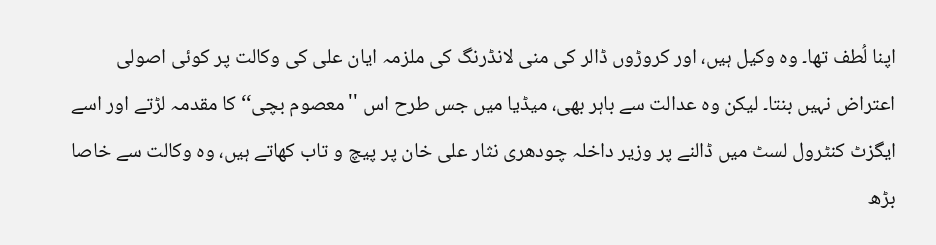اپنا لُطف تھا۔ وہ وکیل ہیں، اور کروڑوں ڈالر کی منی لانڈرنگ کی ملزمہ ایان علی کی وکالت پر کوئی اصولی اعتراض نہیں بنتا۔ لیکن وہ عدالت سے باہر بھی، میڈیا میں جس طرح اس ''معصوم بچی‘‘ کا مقدمہ لڑتے اور اسے ایگزٹ کنٹرول لسٹ میں ڈالنے پر وزیر داخلہ چودھری نثار علی خان پر پیچ و تاب کھاتے ہیں، وہ وکالت سے خاصا بڑھ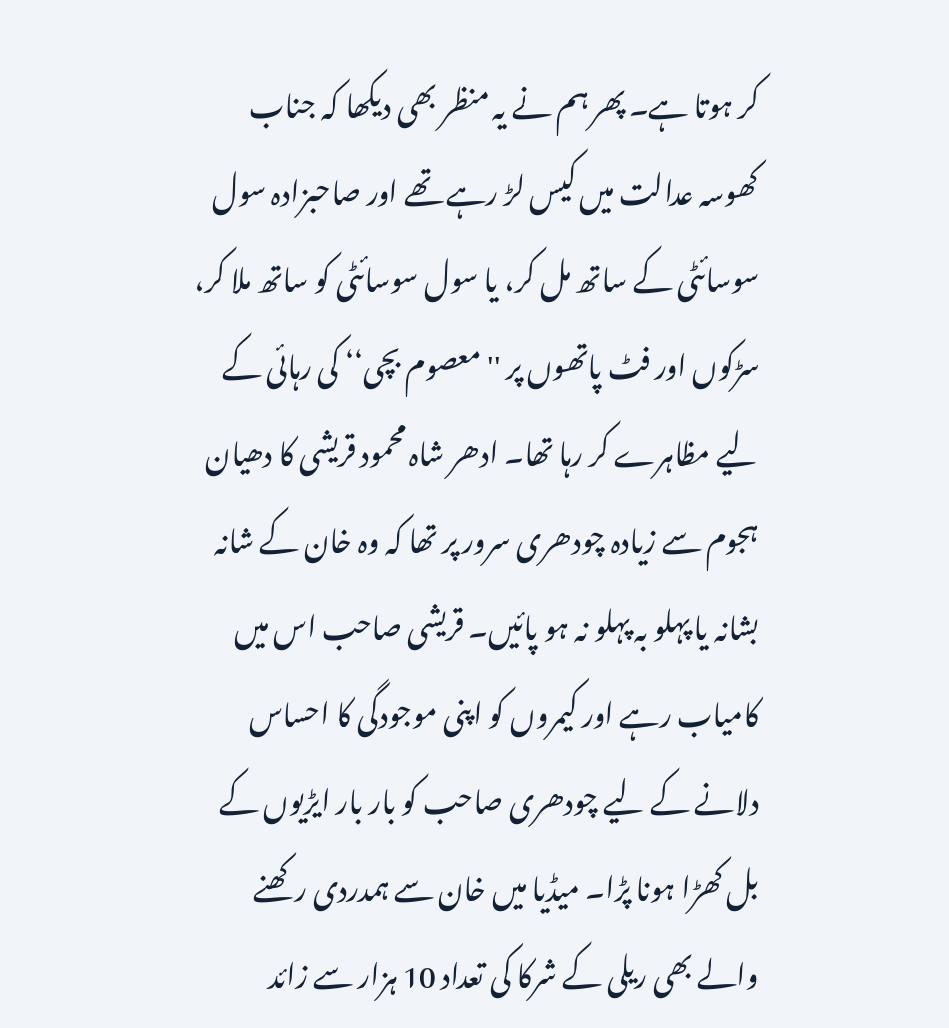کر ہوتا ہے۔ پھر ہم نے یہ منظر بھی دیکھا کہ جناب کھوسہ عدالت میں کیس لڑ رہے تھے اور صاحبزادہ سول سوسائٹی کے ساتھ مل کر، یا سول سوسائٹی کو ساتھ ملا کر، سڑکوں اور فٹ پاتھوں پر ''معصوم بچی‘‘ کی رہائی کے لیے مظاہرے کر رہا تھا۔ ادھر شاہ محمود قریشی کا دھیان ہجوم سے زیادہ چودھری سرور پر تھا کہ وہ خان کے شانہ بشانہ یا پہلو بہ پہلو نہ ہو پائیں۔ قریشی صاحب اس میں کامیاب رہے اور کیمروں کو اپنی موجودگی کا احساس دلانے کے لیے چودھری صاحب کو بار بار ایڑیوں کے بل کھڑا ہونا پڑا۔ میڈیا میں خان سے ہمدردی رکھنے والے بھی ریلی کے شرکا کی تعداد 10 ہزار سے زائد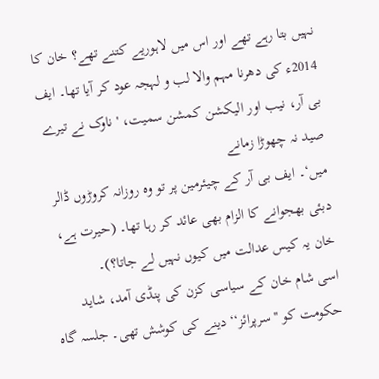نہیں بتا رہے تھے اور اس میں لاہوریے کتنے تھے؟ خان کا 2014ء کی دھرنا مہم والا لب و لہجہ عود کر آیا تھا۔ ایف بی آر، نیب اور الیکشن کمشن سمیت، 'ناوک نے تیرے صید نہ چھوڑا زمانے
میں‘۔ ایف بی آر کے چیئرمین پر تو وہ روزانہ کروڑوں ڈالر دبئی بھجوانے کا الزام بھی عائد کر رہا تھا۔ (حیرت ہے، خان یہ کیس عدالت میں کیوں نہیں لے جاتا؟)۔
اسی شام خان کے سیاسی کزن کی پنڈی آمد، شاید حکومت کو ''سرپرائز‘‘ دینے کی کوشش تھی۔ جلسہ گاہ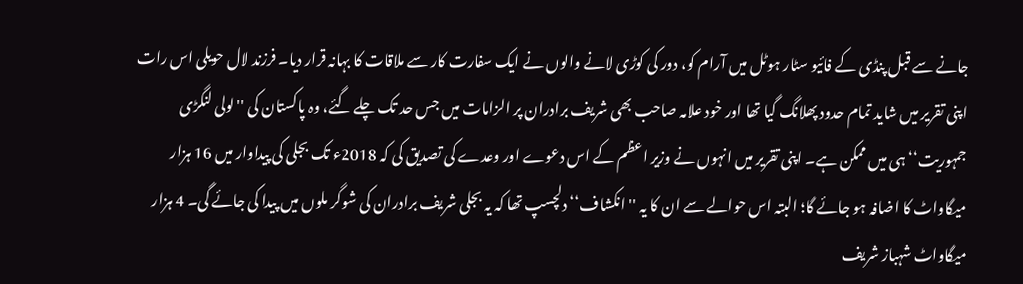جانے سے قبل پنڈی کے فائیو سٹار ہوٹل میں آرام کو، دور کی کوڑی لانے والوں نے ایک سفارت کار سے ملاقات کا بہانہ قرار دیا۔ فرزند لال حویلی اس رات اپنی تقریر میں شاید تمام حدود پھلانگ گیا تھا اور خود علامہ صاحب بھی شریف برادران پر الزامات میں جس حد تک چلے گئے، وہ پاکستان کی ''لولی لنگڑی جمہوریت‘‘ ہی میں ممکن ہے۔ اپنی تقریر میں انہوں نے وزیر اعظم کے اس دعوے اور وعدے کی تصدیق کی کہ 2018ء تک بجلی کی پیداوار میں 16 ہزار میگاواٹ کا اضافہ ہو جائے گا؛ البتہ اس حوالے سے ان کا یہ ''انکشاف‘‘ دلچسپ تھا کہ یہ بجلی شریف برادران کی شوگر ملوں میں پیدا کی جائے گی۔ 4 ہزار میگاواٹ شہباز شریف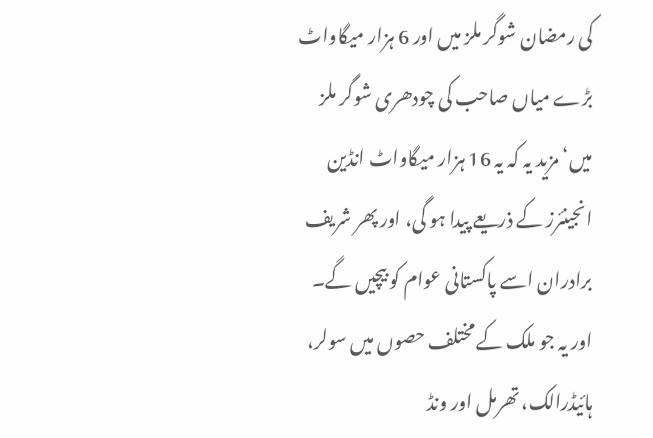کی رمضان شوگر ملز میں اور 6 ہزار میگاواٹ بڑے میاں صاحب کی چودھری شوگر ملز میں‘ مزید یہ کہ یہ 16 ہزار میگاواٹ انڈین انجینئرز کے ذریعے پیدا ہو گی، اور پھر شریف برادران اسے پاکستانی عوام کو بیچیں گے۔ اور یہ جو ملک کے مختلف حصوں میں سولر، ہائیڈرالک، تھرمل اور ونڈ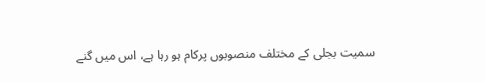سمیت بجلی کے مختلف منصوبوں پرکام ہو رہا ہے، اس میں گنے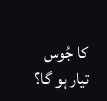کا جُوس تیار ہو گا؟